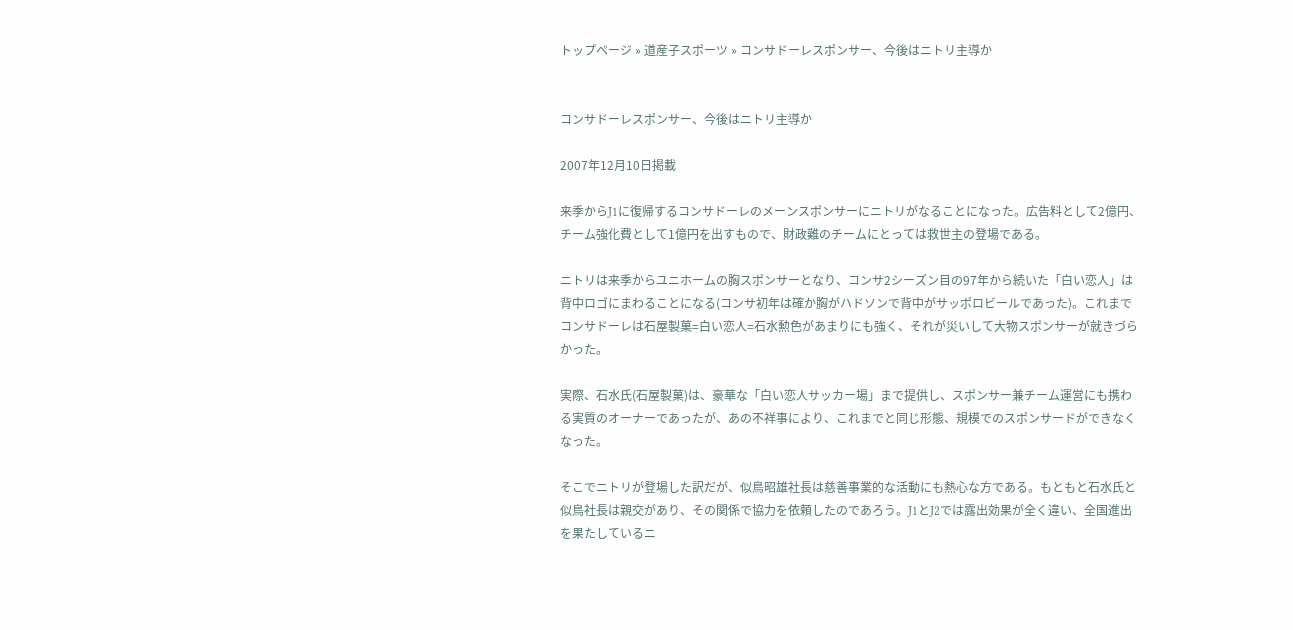トップページ » 道産子スポーツ » コンサドーレスポンサー、今後はニトリ主導か


コンサドーレスポンサー、今後はニトリ主導か

2007年12月10日掲載

来季からJ1に復帰するコンサドーレのメーンスポンサーにニトリがなることになった。広告料として2億円、チーム強化費として1億円を出すもので、財政難のチームにとっては救世主の登場である。

ニトリは来季からユニホームの胸スポンサーとなり、コンサ2シーズン目の97年から続いた「白い恋人」は背中ロゴにまわることになる(コンサ初年は確か胸がハドソンで背中がサッポロビールであった)。これまでコンサドーレは石屋製菓=白い恋人=石水勲色があまりにも強く、それが災いして大物スポンサーが就きづらかった。

実際、石水氏(石屋製菓)は、豪華な「白い恋人サッカー場」まで提供し、スポンサー兼チーム運営にも携わる実質のオーナーであったが、あの不祥事により、これまでと同じ形態、規模でのスポンサードができなくなった。

そこでニトリが登場した訳だが、似鳥昭雄社長は慈善事業的な活動にも熱心な方である。もともと石水氏と似鳥社長は親交があり、その関係で協力を依頼したのであろう。J1とJ2では露出効果が全く違い、全国進出を果たしているニ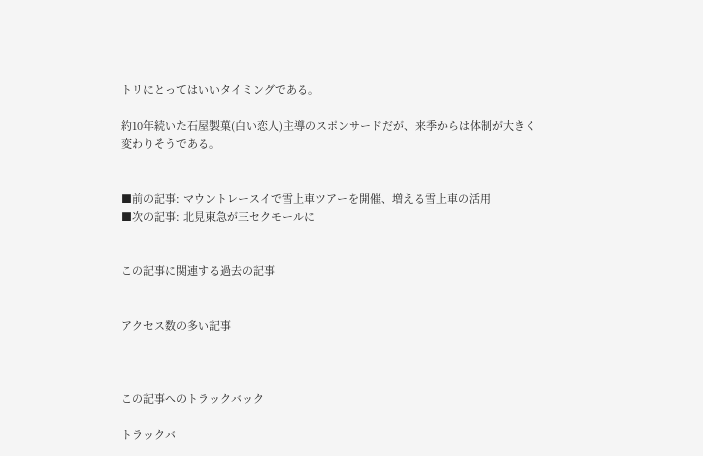トリにとってはいいタイミングである。

約10年続いた石屋製菓(白い恋人)主導のスポンサードだが、来季からは体制が大きく変わりそうである。


■前の記事: マウントレースイで雪上車ツアーを開催、増える雪上車の活用
■次の記事: 北見東急が三セクモールに


この記事に関連する過去の記事


アクセス数の多い記事



この記事へのトラックバック

トラックバ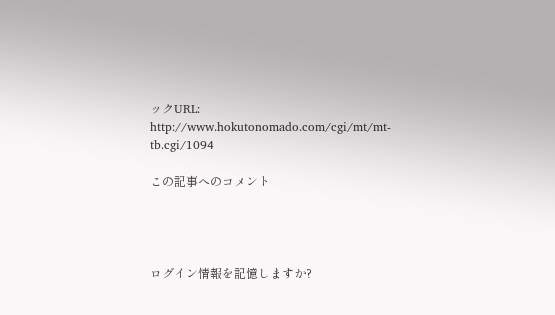ックURL: http://www.hokutonomado.com/cgi/mt/mt-tb.cgi/1094

この記事へのコメント




ログイン情報を記憶しますか?